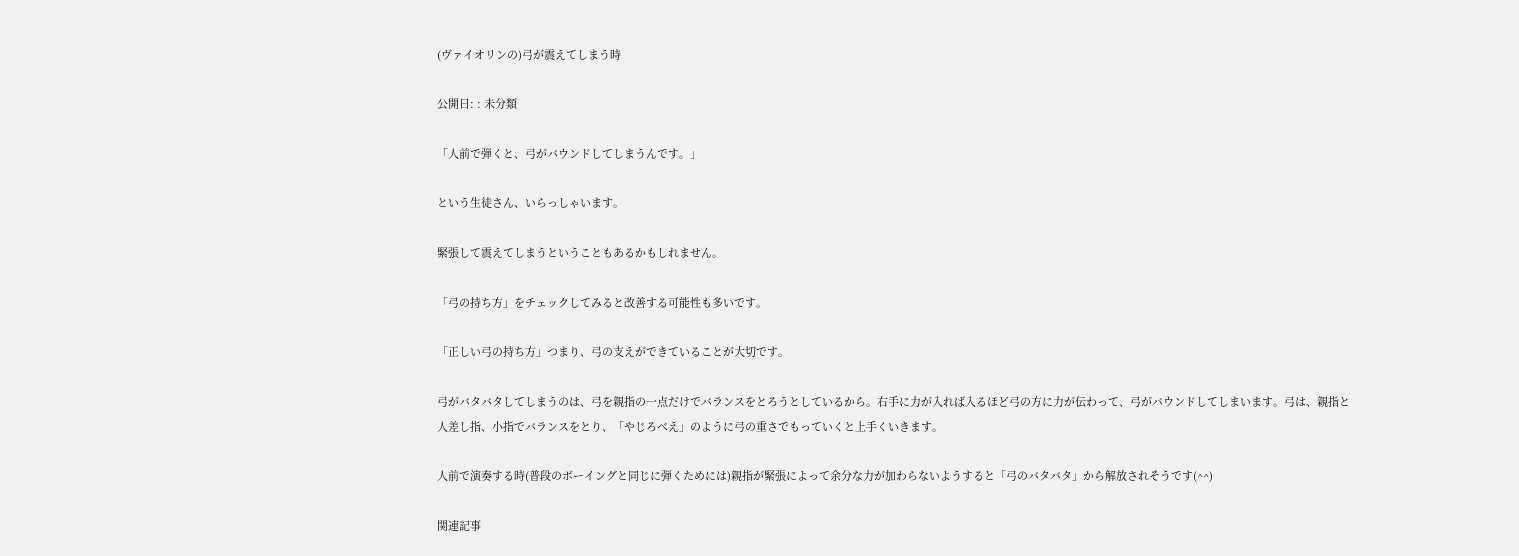(ヴァイオリンの)弓が震えてしまう時

公開日: : 未分類

「人前で弾くと、弓がバウンドしてしまうんです。」

という生徒さん、いらっしゃいます。

緊張して震えてしまうということもあるかもしれません。

「弓の持ち方」をチェックしてみると改善する可能性も多いです。

「正しい弓の持ち方」つまり、弓の支えができていることが大切です。

弓がバタバタしてしまうのは、弓を親指の一点だけでバランスをとろうとしているから。右手に力が入れば入るほど弓の方に力が伝わって、弓がバウンドしてしまいます。弓は、親指と人差し指、小指でバランスをとり、「やじろべえ」のように弓の重さでもっていくと上手くいきます。

人前で演奏する時(普段のボーイングと同じに弾くためには)親指が緊張によって余分な力が加わらないようすると「弓のバタバタ」から解放されそうです(^^)

関連記事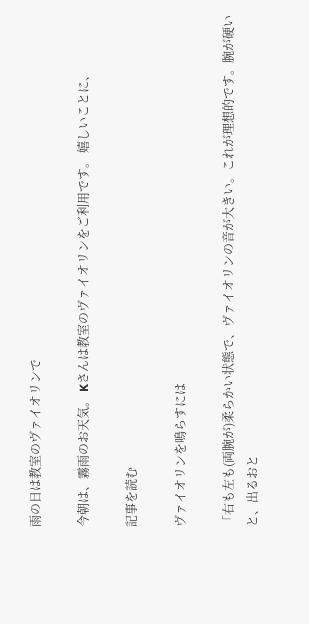雨の日は教室のヴァイオリンで

今朝は、霧雨のお天気。 Kさんは教室のヴァイオリンをご利用です。 嬉しいことに、

記事を読む

ヴァイオリンを鳴らすには

「右も左も(両腕が)柔らかい状態で、ヴァイオリンの音が大きい。これが理想的です。腕が硬いと、出るおと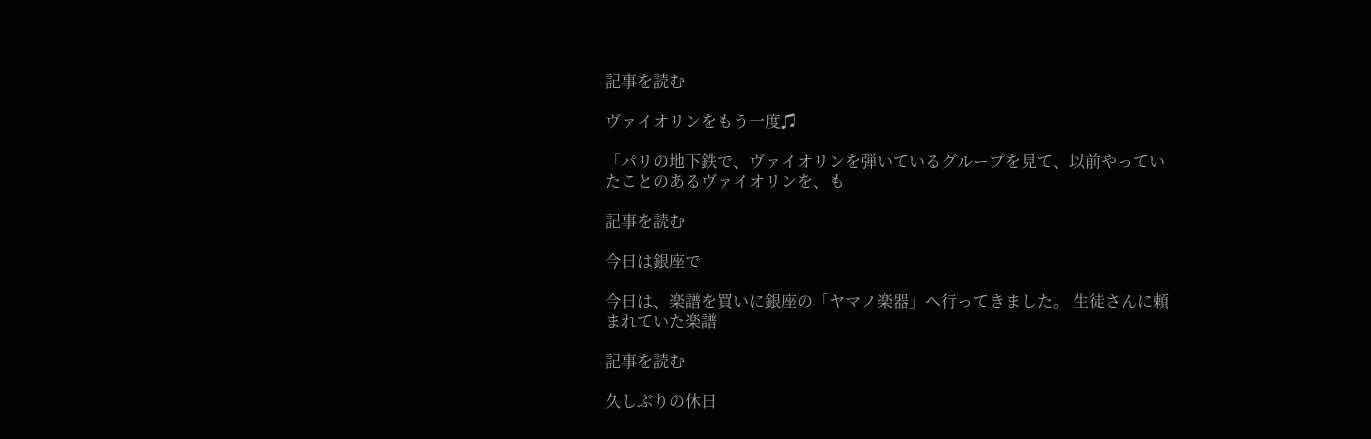記事を読む

ヴァイオリンをもう一度♫

「パリの地下鉄で、ヴァイオリンを弾いているグループを見て、以前やっていたことのあるヴァイオリンを、も

記事を読む

今日は銀座で

今日は、楽譜を買いに銀座の「ヤマノ楽器」へ行ってきました。 生徒さんに頼まれていた楽譜

記事を読む

久しぶりの休日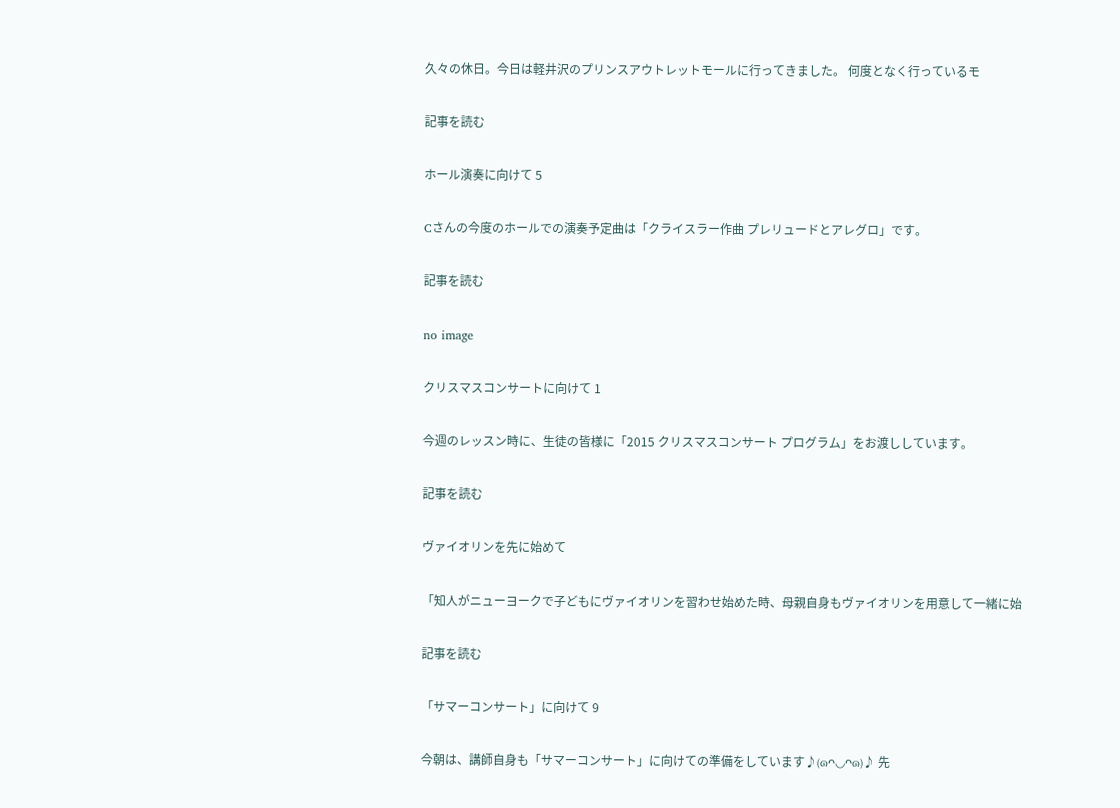久々の休日。今日は軽井沢のプリンスアウトレットモールに行ってきました。 何度となく行っているモ

記事を読む

ホール演奏に向けて 5

Cさんの今度のホールでの演奏予定曲は「クライスラー作曲 プレリュードとアレグロ」です。

記事を読む

no image

クリスマスコンサートに向けて 1

今週のレッスン時に、生徒の皆様に「2015 クリスマスコンサート プログラム」をお渡ししています。

記事を読む

ヴァイオリンを先に始めて

「知人がニューヨークで子どもにヴァイオリンを習わせ始めた時、母親自身もヴァイオリンを用意して一緒に始

記事を読む

「サマーコンサート」に向けて 9

今朝は、講師自身も「サマーコンサート」に向けての準備をしています♪(๑ᴖ◡ᴖ๑)♪ 先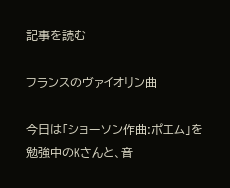記事を読む

フランスのヴァイオリン曲

今日は「ショーソン作曲:ポエム」を勉強中のKさんと、音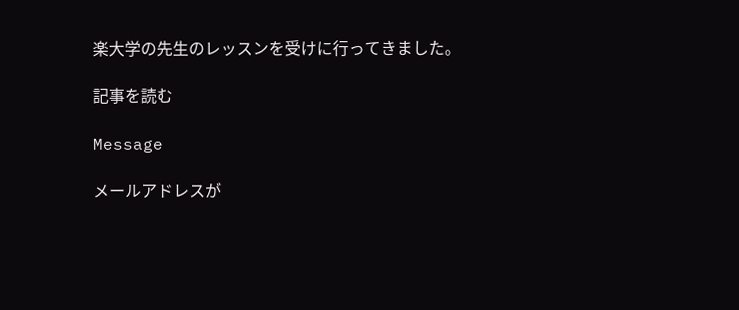楽大学の先生のレッスンを受けに行ってきました。

記事を読む

Message

メールアドレスが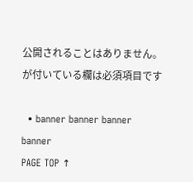公開されることはありません。 が付いている欄は必須項目です

  • banner banner banner banner
PAGE TOP ↑